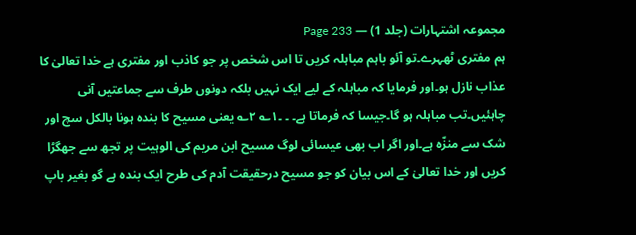مجموعہ اشتہارات (جلد 1) — Page 233
ہم مفتری ٹھہرے۔تو آئو باہم مباہلہ کریں تا اس شخص پر جو کاذب اور مفتری ہے خدا تعالیٰ کا عذاب نازل ہو۔اور فرمایا کہ مباہلہ کے لیے ایک نہیں بلکہ دونوں طرف سے جماعتیں آنی چاہئیں۔تب مباہلہ ہو گا۔جیسا کہ فرماتا ہے۔ ۔ ۔۱؎ ۲؎ یعنی مسیح کا بندہ ہونا بالکل سچ اور شک سے منزّہ ہے۔اور اگر اب بھی عیسائی لوگ مسیح ابن مریم کی الوہیت پر تجھ سے جھگڑا کریں اور خدا تعالیٰ کے اس بیان کو جو مسیح درحقیقت آدم کی طرح ایک بندہ ہے گو بغیر باپ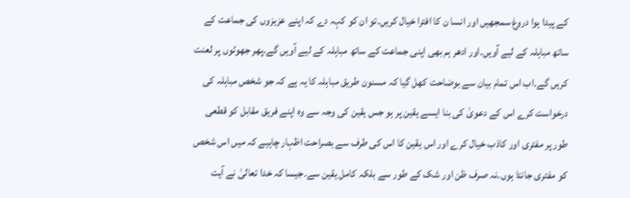کے پیدا ہوا دروغ سمجھیں اور انسا ن کا افترا خیال کریں۔تو ان کو کہہ دے کہ اپنے عزیزوں کی جماعت کے ساتھ مباہلہ کے لیے آویں۔اور ادھر ہم بھی اپنی جماعت کے ساتھ مباہلہ کے لیے آویں گے۔پھر جھوٹوں پر لعنت کریں گے۔اب اس تمام بیان سے بوضاحت کھل گیا کہ مسنون طریق مباہلہ کا یہ ہے کہ جو شخص مباہلہ کی درخواست کرے اس کے دعویٰ کی بنا ایسے یقین پر ہو جس یقین کی وجہ سے وہ اپنے فریق مقابل کو قطعی طور پر مفتری اور کاذب خیال کرے اور اس یقین کا اس کی طرف سے بصراحت اظہار چاہیے کہ میں اس شخص کو مفتری جانتا ہوں۔نہ صرف ظن اور شک کے طور سے بلکہ کامل یقین سے۔جیسا کہ خدا تعالیٰ نے آیت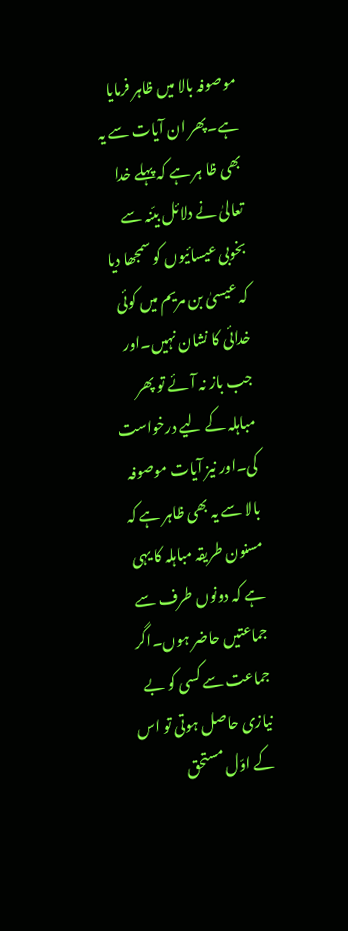موصوفہ بالا میں ظاہر فرمایا ہے۔پھر ان آیات سے یہ بھی ظا ہر ہے کہ پہلے خدا تعالیٰ نے دلائل بیّنہ سے بخوبی عیسائیوں کو سمجھا دیا کہ عیسیٰ بن مریم میں کوئی خدائی کا نشان نہیں۔اور جب باز نہ آئے تو پھر مباہلہ کے لیے درخواست کی۔اور نیز آیات موصوفہ بالا سے یہ بھی ظاہر ہے کہ مسنون طریقہ مباہلہ کا یہی ہے کہ دونوں طرف سے جماعتیں حاضر ہوں۔اگر جماعت سے کسی کو بے نیازی حاصل ہوتی تو اس کے اوّل مستحق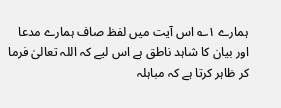ہمارے ۱؎ اس آیت میں لفظ صاف ہمارے مدعا اور بیان کا شاہد ناطق ہے اس لیے کہ اللہ تعالیٰ فرما کر ظاہر کرتا ہے کہ مباہلہ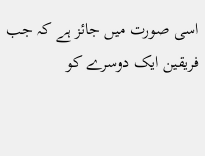اسی صورت میں جائز ہے کہ جب فریقین ایک دوسرے کو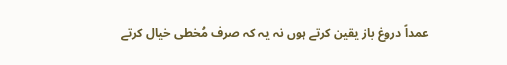عمداً دروغ باز یقین کرتے ہوں نہ یہ کہ صرف مُخطی خیال کرتے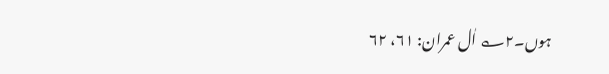ہوں۔۲؎ اٰل عمران: ۶۱، ۶۲